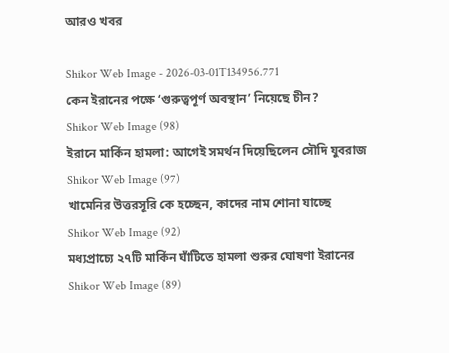আরও খবর

Shikor Web Image - 2026-03-01T134956.771
কেন ইরানের পক্ষে ‘গুরুত্বপূর্ণ অবস্থান’ নিয়েছে চীন?
Shikor Web Image (98)
ইরানে মার্কিন হামলা: আগেই সমর্থন দিয়েছিলেন সৌদি যুবরাজ
Shikor Web Image (97)
খামেনির উত্তরসূরি কে হচ্ছেন, কাদের নাম শোনা যাচ্ছে
Shikor Web Image (92)
মধ্যপ্রাচ্যে ২৭টি মার্কিন ঘাঁটিতে হামলা শুরুর ঘোষণা ইরানের
Shikor Web Image (89)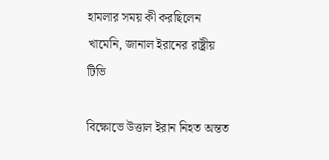হামলার সময় কী করছিলেন খামেনি, জানাল ইরানের রাষ্ট্রীয় টিভি

বিক্ষোভে উত্তাল ইরান নিহত অন্তত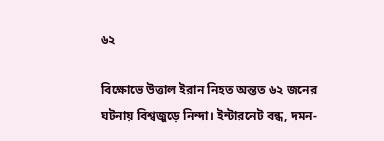৬২

বিক্ষোভে উত্তাল ইরান নিহত অন্তত ৬২ জনের ঘটনায় বিশ্বজুড়ে নিন্দা। ইন্টারনেট বন্ধ, দমন-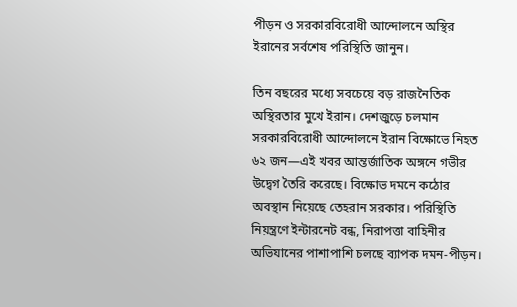পীড়ন ও সরকারবিরোধী আন্দোলনে অস্থির ইরানের সর্বশেষ পরিস্থিতি জানুন।

তিন বছরের মধ্যে সবচেয়ে বড় রাজনৈতিক অস্থিরতার মুখে ইরান। দেশজুড়ে চলমান সরকারবিরোধী আন্দোলনে ইরান বিক্ষোভে নিহত ৬২ জন—এই খবর আন্তর্জাতিক অঙ্গনে গভীর উদ্বেগ তৈরি করেছে। বিক্ষোভ দমনে কঠোর অবস্থান নিয়েছে তেহরান সরকার। পরিস্থিতি নিয়ন্ত্রণে ইন্টারনেট বন্ধ, নিরাপত্তা বাহিনীর অভিযানের পাশাপাশি চলছে ব্যাপক দমন-পীড়ন।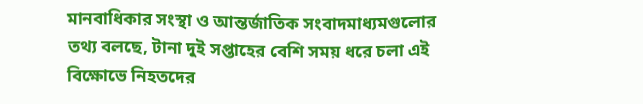মানবাধিকার সংস্থা ও আন্তর্জাতিক সংবাদমাধ্যমগুলোর তথ্য বলছে, টানা দুই সপ্তাহের বেশি সময় ধরে চলা এই বিক্ষোভে নিহতদের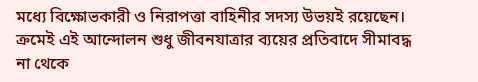মধ্যে বিক্ষোভকারী ও নিরাপত্তা বাহিনীর সদস্য উভয়ই রয়েছেন। ক্রমেই এই আন্দোলন শুধু জীবনযাত্রার ব্যয়ের প্রতিবাদে সীমাবদ্ধ না থেকে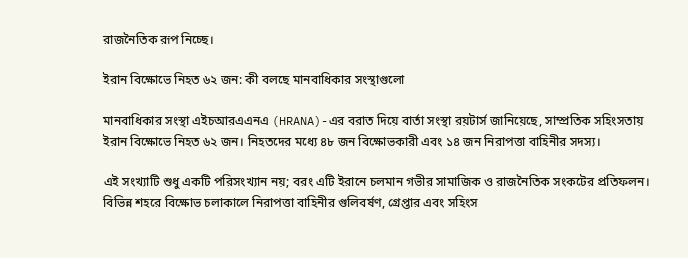রাজনৈতিক রূপ নিচ্ছে।

ইরান বিক্ষোভে নিহত ৬২ জন: কী বলছে মানবাধিকার সংস্থাগুলো

মানবাধিকার সংস্থা এইচআরএএনএ (HRANA)-এর বরাত দিয়ে বার্তা সংস্থা রয়টার্স জানিয়েছে, সাম্প্রতিক সহিংসতায় ইরান বিক্ষোভে নিহত ৬২ জন। নিহতদের মধ্যে ৪৮ জন বিক্ষোভকারী এবং ১৪ জন নিরাপত্তা বাহিনীর সদস্য।

এই সংখ্যাটি শুধু একটি পরিসংখ্যান নয়; বরং এটি ইরানে চলমান গভীর সামাজিক ও রাজনৈতিক সংকটের প্রতিফলন। বিভিন্ন শহরে বিক্ষোভ চলাকালে নিরাপত্তা বাহিনীর গুলিবর্ষণ, গ্রেপ্তার এবং সহিংস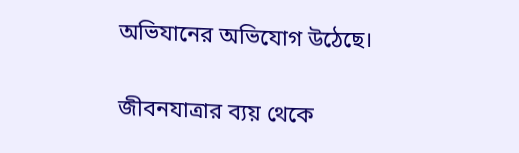অভিযানের অভিযোগ উঠেছে।

জীবনযাত্রার ব্যয় থেকে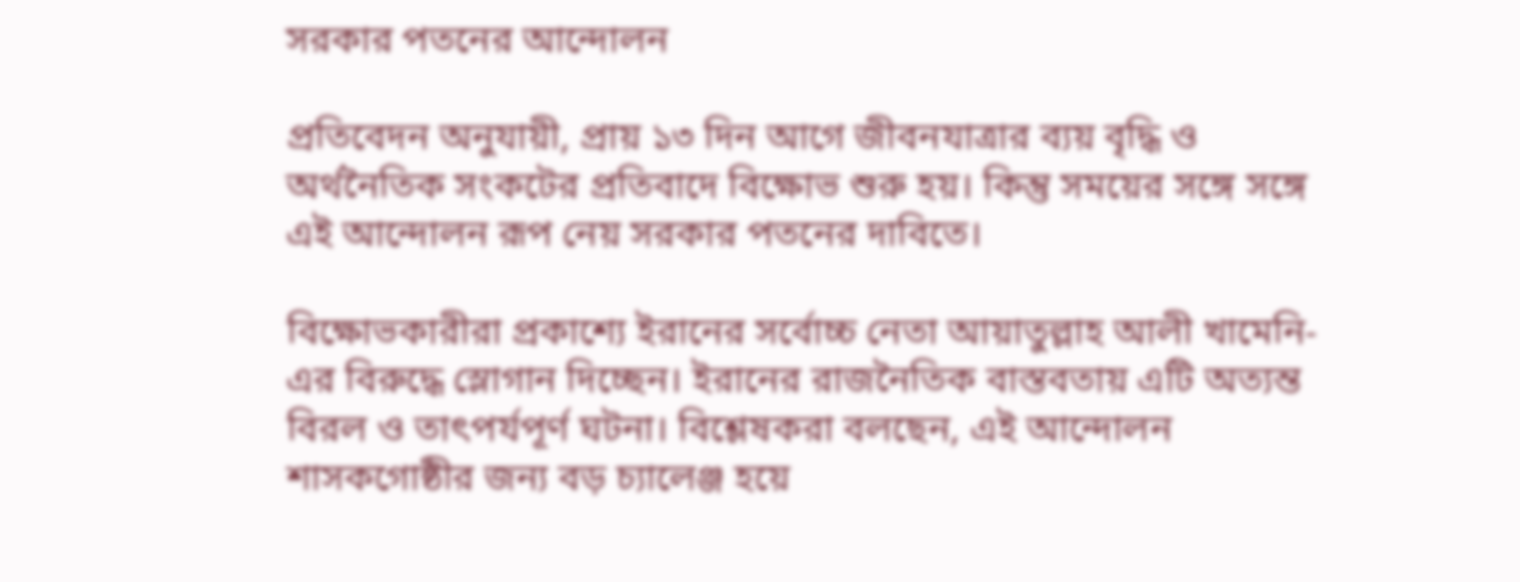সরকার পতনের আন্দোলন

প্রতিবেদন অনুযায়ী, প্রায় ১৩ দিন আগে জীবনযাত্রার ব্যয় বৃদ্ধি ও অর্থনৈতিক সংকটের প্রতিবাদে বিক্ষোভ শুরু হয়। কিন্তু সময়ের সঙ্গে সঙ্গে এই আন্দোলন রূপ নেয় সরকার পতনের দাবিতে।

বিক্ষোভকারীরা প্রকাশ্যে ইরানের সর্বোচ্চ নেতা আয়াতুল্লাহ আলী খামেনি-এর বিরুদ্ধে স্লোগান দিচ্ছেন। ইরানের রাজনৈতিক বাস্তবতায় এটি অত্যন্ত বিরল ও তাৎপর্যপূর্ণ ঘটনা। বিশ্লেষকরা বলছেন, এই আন্দোলন শাসকগোষ্ঠীর জন্য বড় চ্যালেঞ্জ হয়ে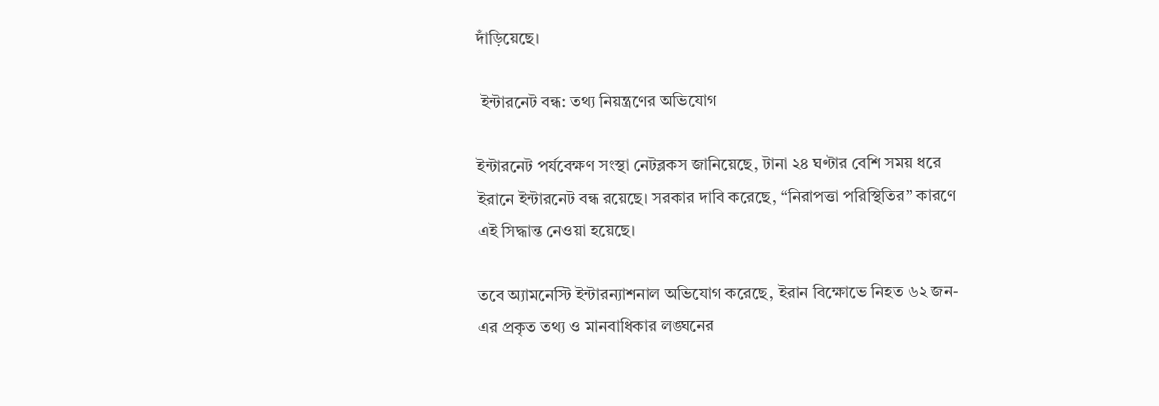দাঁড়িয়েছে।

 ইন্টারনেট বন্ধ: তথ্য নিয়ন্ত্রণের অভিযোগ

ইন্টারনেট পর্যবেক্ষণ সংস্থা নেটব্লকস জানিয়েছে, টানা ২৪ ঘণ্টার বেশি সময় ধরে ইরানে ইন্টারনেট বন্ধ রয়েছে। সরকার দাবি করেছে, “নিরাপত্তা পরিস্থিতির” কারণে এই সিদ্ধান্ত নেওয়া হয়েছে।

তবে অ্যামনেস্টি ইন্টারন্যাশনাল অভিযোগ করেছে, ইরান বিক্ষোভে নিহত ৬২ জন-এর প্রকৃত তথ্য ও মানবাধিকার লঙ্ঘনের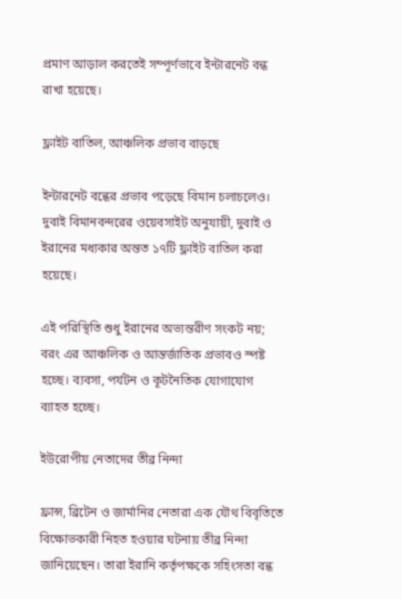প্রমাণ আড়াল করতেই সম্পূর্ণভাবে ইন্টারনেট বন্ধ রাখা হয়েছে।

ফ্লাইট বাতিল, আঞ্চলিক প্রভাব বাড়ছে

ইন্টারনেট বন্ধের প্রভাব পড়েছে বিমান চলাচলেও। দুবাই বিমানবন্দরের ওয়েবসাইট অনুযায়ী, দুবাই ও ইরানের মধ্যকার অন্তত ১৭টি ফ্লাইট বাতিল করা হয়েছে।

এই পরিস্থিতি শুধু ইরানের অভ্যন্তরীণ সংকট নয়; বরং এর আঞ্চলিক ও আন্তর্জাতিক প্রভাবও স্পষ্ট হচ্ছে। ব্যবসা, পর্যটন ও কূটনৈতিক যোগাযোগ ব্যাহত হচ্ছে।

ইউরোপীয় নেতাদের তীব্র নিন্দা

ফ্রান্স, ব্রিটেন ও জার্মানির নেতারা এক যৌথ বিবৃতিতে বিক্ষোভকারী নিহত হওয়ার ঘটনায় তীব্র নিন্দা জানিয়েছেন। তারা ইরানি কর্তৃপক্ষকে সহিংসতা বন্ধ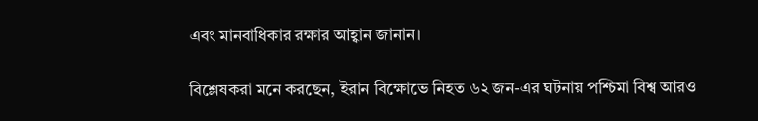এবং মানবাধিকার রক্ষার আহ্বান জানান।

বিশ্লেষকরা মনে করছেন, ইরান বিক্ষোভে নিহত ৬২ জন-এর ঘটনায় পশ্চিমা বিশ্ব আরও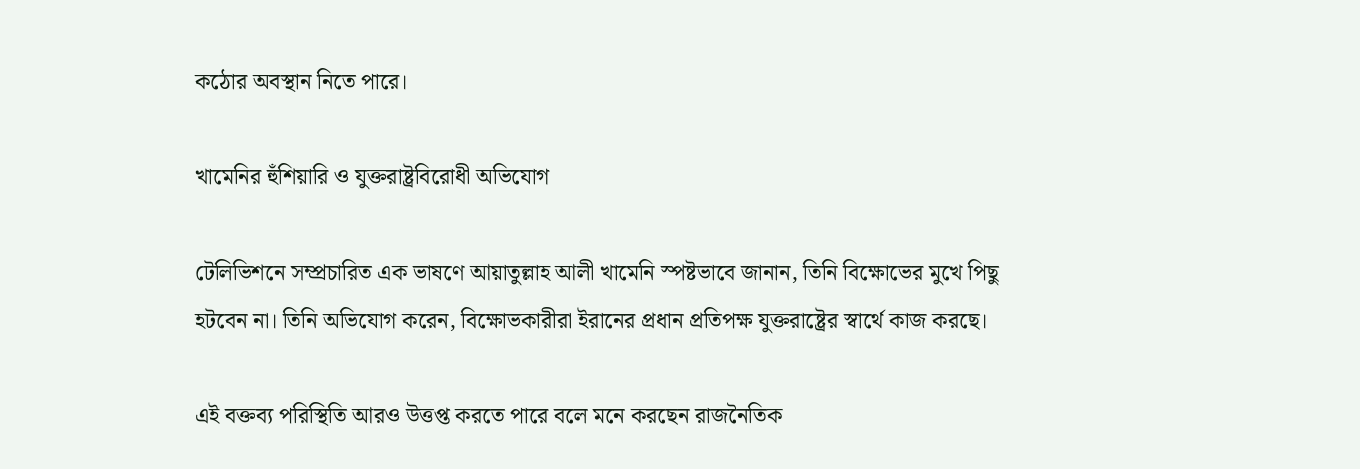কঠোর অবস্থান নিতে পারে।

খামেনির হুঁশিয়ারি ও যুক্তরাষ্ট্রবিরোধী অভিযোগ

টেলিভিশনে সম্প্রচারিত এক ভাষণে আয়াতুল্লাহ আলী খামেনি স্পষ্টভাবে জানান, তিনি বিক্ষোভের মুখে পিছু হটবেন না। তিনি অভিযোগ করেন, বিক্ষোভকারীরা ইরানের প্রধান প্রতিপক্ষ যুক্তরাষ্ট্রের স্বার্থে কাজ করছে।

এই বক্তব্য পরিস্থিতি আরও উত্তপ্ত করতে পারে বলে মনে করছেন রাজনৈতিক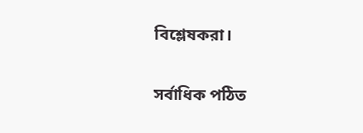বিশ্লেষকরা।

সর্বাধিক পঠিত